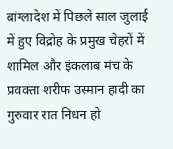बांग्लादेश में पिछले साल जुलाई में हुए विद्रोह के प्रमुख चेहरों में शामिल और इंकलाब मंच के प्रवक्ता शरीफ उस्मान हादी का गुरुवार रात निधन हो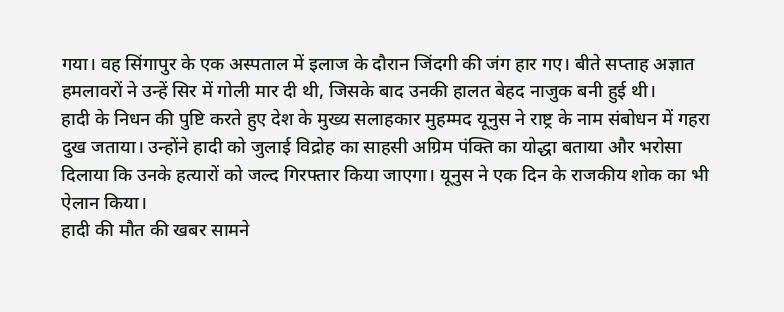गया। वह सिंगापुर के एक अस्पताल में इलाज के दौरान जिंदगी की जंग हार गए। बीते सप्ताह अज्ञात हमलावरों ने उन्हें सिर में गोली मार दी थी, जिसके बाद उनकी हालत बेहद नाजुक बनी हुई थी।
हादी के निधन की पुष्टि करते हुए देश के मुख्य सलाहकार मुहम्मद यूनुस ने राष्ट्र के नाम संबोधन में गहरा दुख जताया। उन्होंने हादी को जुलाई विद्रोह का साहसी अग्रिम पंक्ति का योद्धा बताया और भरोसा दिलाया कि उनके हत्यारों को जल्द गिरफ्तार किया जाएगा। यूनुस ने एक दिन के राजकीय शोक का भी ऐलान किया।
हादी की मौत की खबर सामने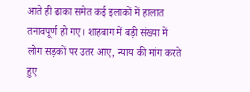आते ही ढाका समेत कई इलाकों में हालात तनावपूर्ण हो गए। शाहबाग में बड़ी संख्या में लोग सड़कों पर उतर आए, न्याय की मांग करते हुए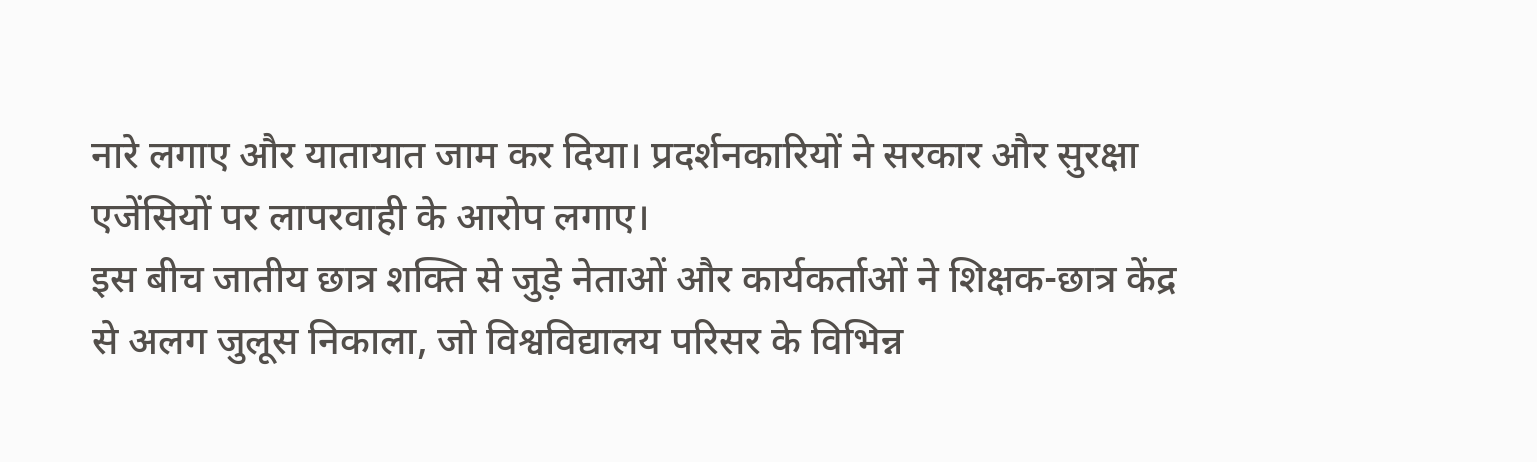नारे लगाए और यातायात जाम कर दिया। प्रदर्शनकारियों ने सरकार और सुरक्षा एजेंसियों पर लापरवाही के आरोप लगाए।
इस बीच जातीय छात्र शक्ति से जुड़े नेताओं और कार्यकर्ताओं ने शिक्षक-छात्र केंद्र से अलग जुलूस निकाला, जो विश्वविद्यालय परिसर के विभिन्न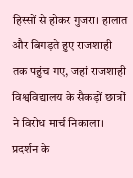हिस्सों से होकर गुजरा। हालात और बिगड़ते हुए राजशाही तक पहुंच गए, जहां राजशाही विश्वविद्यालय के सैकड़ों छात्रों ने विरोध मार्च निकाला। प्रदर्शन के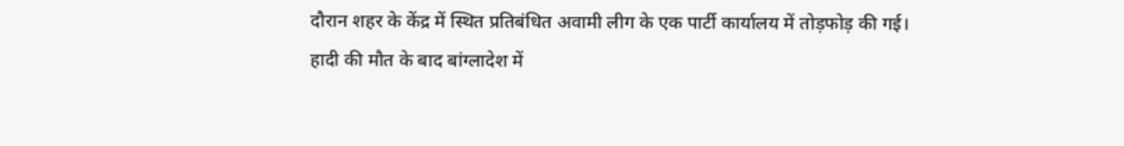दौरान शहर के केंद्र में स्थित प्रतिबंधित अवामी लीग के एक पार्टी कार्यालय में तोड़फोड़ की गई।
हादी की मौत के बाद बांग्लादेश में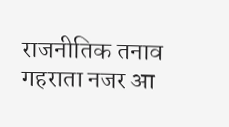राजनीतिक तनाव गहराता नजर आ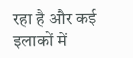रहा है और कई इलाकों में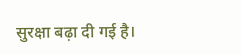सुरक्षा बढ़ा दी गई है।